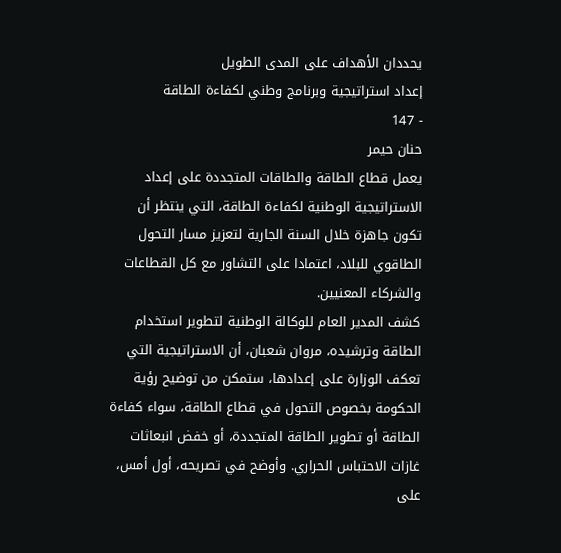يحددان الأهداف على المدى الطويل
إعداد استراتيجية وبرنامج وطني لكفاءة الطاقة
- 147
حنان حيمر
يعمل قطاع الطاقة والطاقات المتجددة على إعداد الاستراتيجية الوطنية لكفاءة الطاقة، التي ينتظر أن تكون جاهزة خلال السنة الجارية لتعزيز مسار التحول الطاقوي للبلاد، اعتمادا على التشاور مع كل القطاعات والشركاء المعنيين.
كشف المدير العام للوكالة الوطنية لتطوير استخدام الطاقة وترشيده، مروان شعبان، أن الاستراتيجية التي تعكف الوزارة على إعدادها، ستمكن من توضيح رؤية الحكومة بخصوص التحول في قطاع الطاقة، سواء كفاءة الطاقة أو تطوير الطاقة المتجددة، أو خفض انبعاثات غازات الاحتباس الحراري. وأوضح في تصريحه، أول أمس، على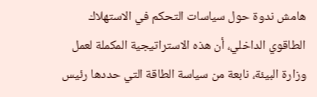هامش ندوة حول سياسات التحكم في الاستهلاك الطاقوي الداخلي، أن هذه الاستراتيجية المكملة لعمل وزارة البيئة، نابعة من سياسة الطاقة التي حددها رئيس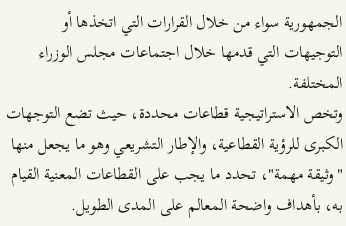الجمهورية سواء من خلال القرارات التي اتخذها أو التوجيهات التي قدمها خلال اجتماعات مجلس الوزراء المختلفة.
وتخص الاستراتيجية قطاعات محددة، حيث تضع التوجهات الكبرى للرؤية القطاعية، والإطار التشريعي وهو ما يجعل منها "وثيقة مهمة"، تحدد ما يجب على القطاعات المعنية القيام به، بأهداف واضحة المعالم على المدى الطويل.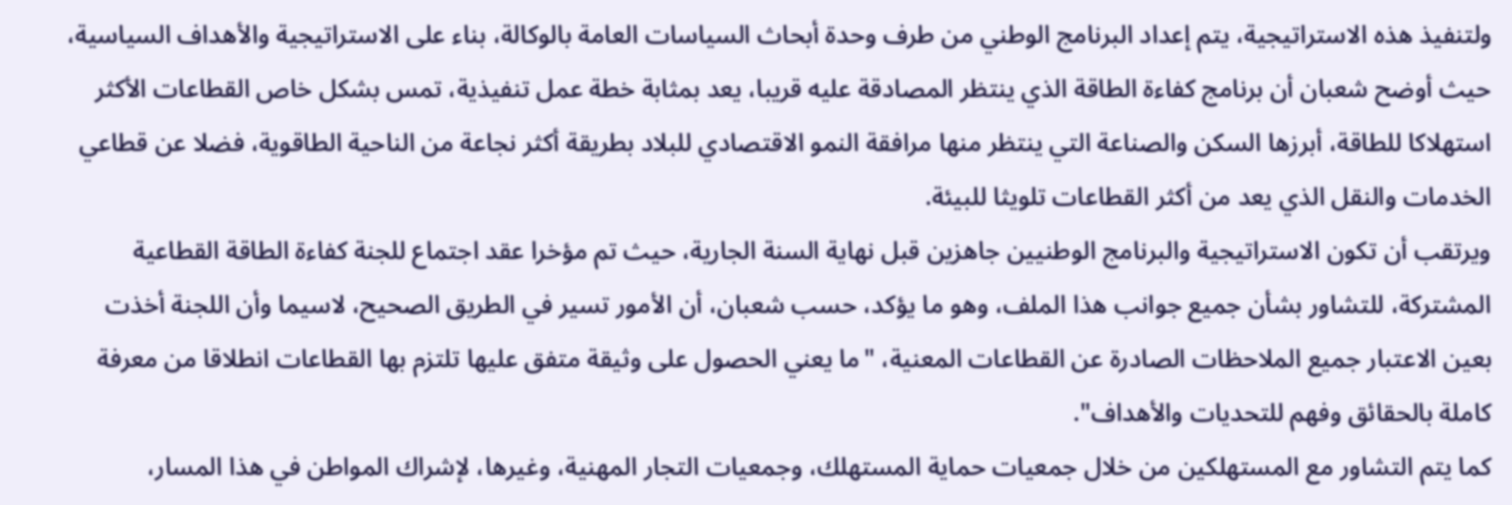ولتنفيذ هذه الاستراتيجية، يتم إعداد البرنامج الوطني من طرف وحدة أبحاث السياسات العامة بالوكالة، بناء على الاستراتيجية والأهداف السياسية، حيث أوضح شعبان أن برنامج كفاءة الطاقة الذي ينتظر المصادقة عليه قريبا، يعد بمثابة خطة عمل تنفيذية، تمس بشكل خاص القطاعات الأكثر استهلاكا للطاقة، أبرزها السكن والصناعة التي ينتظر منها مرافقة النمو الاقتصادي للبلاد بطريقة أكثر نجاعة من الناحية الطاقوية، فضلا عن قطاعي الخدمات والنقل الذي يعد من أكثر القطاعات تلويثا للبيئة.
ويرتقب أن تكون الاستراتيجية والبرنامج الوطنيين جاهزين قبل نهاية السنة الجارية، حيث تم مؤخرا عقد اجتماع للجنة كفاءة الطاقة القطاعية المشتركة، للتشاور بشأن جميع جوانب هذا الملف، وهو ما يؤكد، حسب شعبان، أن الأمور تسير في الطريق الصحيح، لاسيما وأن اللجنة أخذت بعين الاعتبار جميع الملاحظات الصادرة عن القطاعات المعنية، "ما يعني الحصول على وثيقة متفق عليها تلتزم بها القطاعات انطلاقا من معرفة كاملة بالحقائق وفهم للتحديات والأهداف".
كما يتم التشاور مع المستهلكين من خلال جمعيات حماية المستهلك، وجمعيات التجار المهنية، وغيرها، لإشراك المواطن في هذا المسار،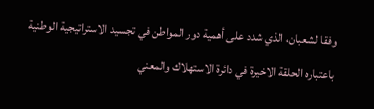وفقا لشعبان، الذي شدد على أهمية دور المواطن في تجسيد الاستراتيجية الوطنية باعتباره الحلقة الاخيرة في دائرة الاستهلاك والمعني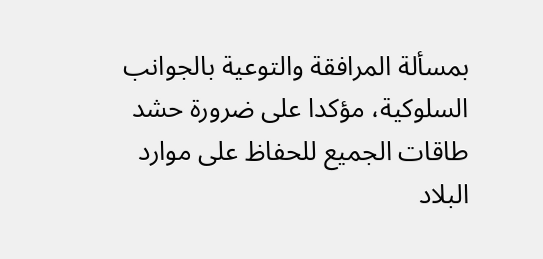بمسألة المرافقة والتوعية بالجوانب السلوكية، مؤكدا على ضرورة حشد طاقات الجميع للحفاظ على موارد البلاد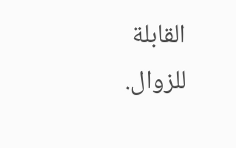القابلة للزوال.